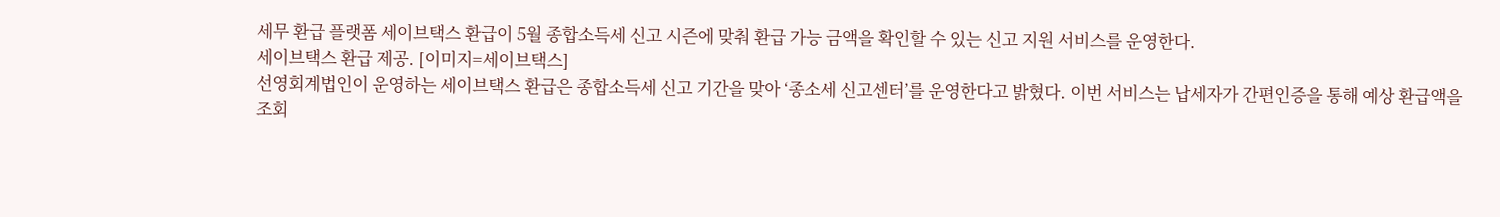세무 환급 플랫폼 세이브택스 환급이 5월 종합소득세 신고 시즌에 맞춰 환급 가능 금액을 확인할 수 있는 신고 지원 서비스를 운영한다.
세이브택스 환급 제공. [이미지=세이브택스]
선영회계법인이 운영하는 세이브택스 환급은 종합소득세 신고 기간을 맞아 ‘종소세 신고센터’를 운영한다고 밝혔다. 이번 서비스는 납세자가 간편인증을 통해 예상 환급액을 조회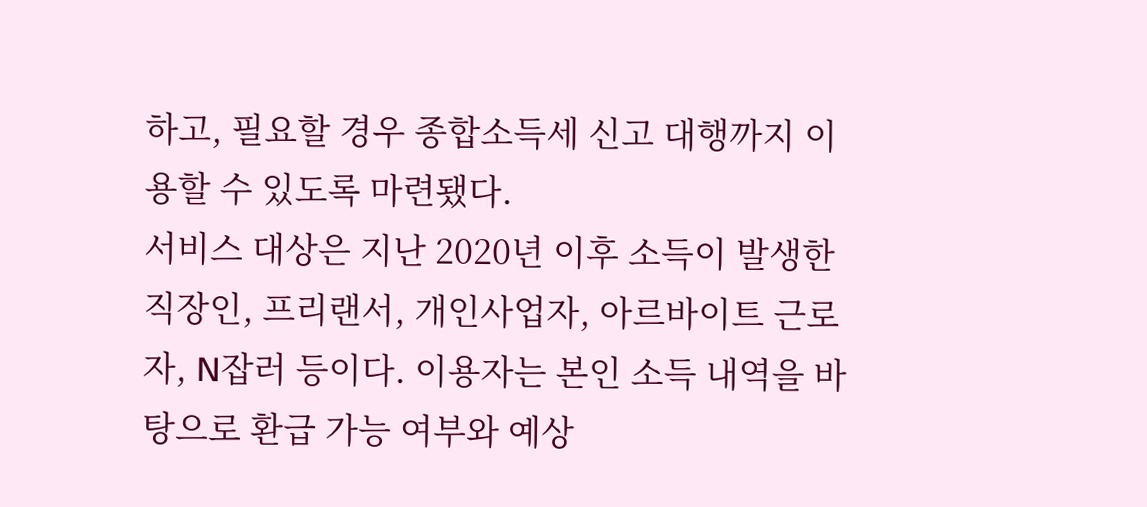하고, 필요할 경우 종합소득세 신고 대행까지 이용할 수 있도록 마련됐다.
서비스 대상은 지난 2020년 이후 소득이 발생한 직장인, 프리랜서, 개인사업자, 아르바이트 근로자, N잡러 등이다. 이용자는 본인 소득 내역을 바탕으로 환급 가능 여부와 예상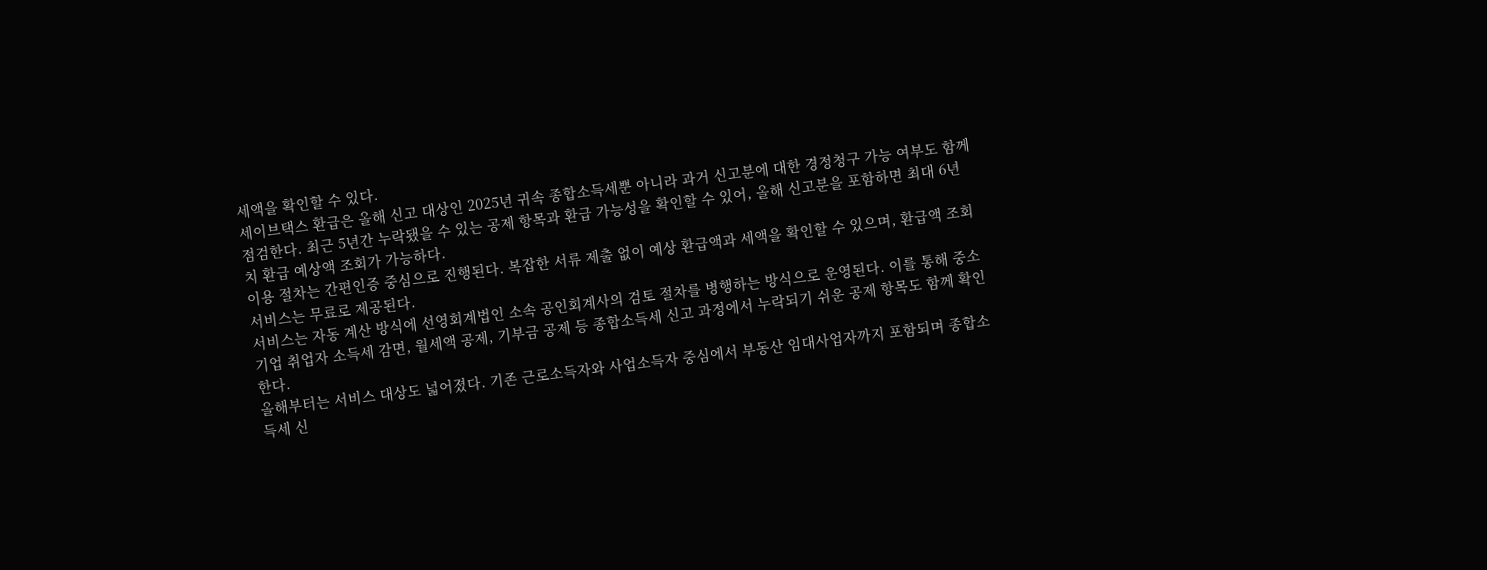세액을 확인할 수 있다.
세이브택스 환급은 올해 신고 대상인 2025년 귀속 종합소득세뿐 아니라 과거 신고분에 대한 경정청구 가능 여부도 함께 점검한다. 최근 5년간 누락됐을 수 있는 공제 항목과 환급 가능성을 확인할 수 있어, 올해 신고분을 포함하면 최대 6년 치 환급 예상액 조회가 가능하다.
이용 절차는 간편인증 중심으로 진행된다. 복잡한 서류 제출 없이 예상 환급액과 세액을 확인할 수 있으며, 환급액 조회 서비스는 무료로 제공된다.
서비스는 자동 계산 방식에 선영회계법인 소속 공인회계사의 검토 절차를 병행하는 방식으로 운영된다. 이를 통해 중소기업 취업자 소득세 감면, 월세액 공제, 기부금 공제 등 종합소득세 신고 과정에서 누락되기 쉬운 공제 항목도 함께 확인한다.
올해부터는 서비스 대상도 넓어졌다. 기존 근로소득자와 사업소득자 중심에서 부동산 임대사업자까지 포함되며 종합소득세 신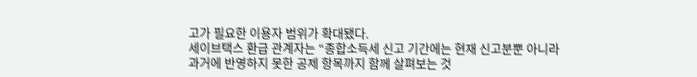고가 필요한 이용자 범위가 확대됐다.
세이브택스 환급 관계자는 “종합소득세 신고 기간에는 현재 신고분뿐 아니라 과거에 반영하지 못한 공제 항목까지 함께 살펴보는 것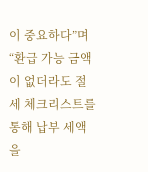이 중요하다”며 “환급 가능 금액이 없더라도 절세 체크리스트를 통해 납부 세액을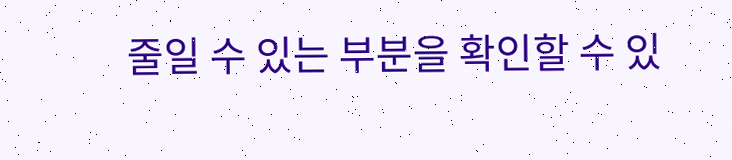줄일 수 있는 부분을 확인할 수 있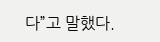다”고 말했다.